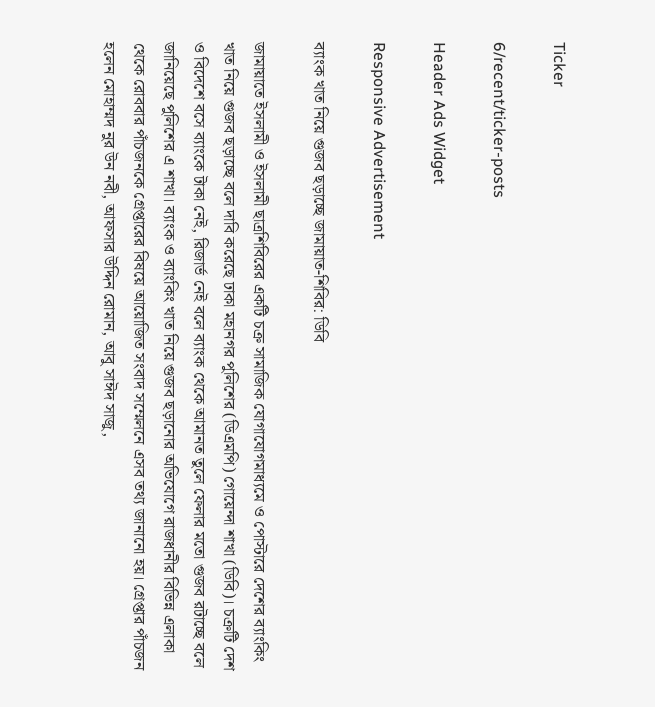Ticker

6/recent/ticker-posts

Header Ads Widget

Responsive Advertisement

ব্যাংক খাত নিয়ে গুজব ছড়াচ্ছে জামায়াত-শিবির: ডিবি

জামায়াতে ইসলামী ও ইসলামী ছাত্রশিবিরের একটি চক্র সামাজিক যোগাযোগমাধ্যমে ও পোস্টারে দেশের ব্যাংকিং খাত নিয়ে গুজব ছড়াচ্ছে বলে দাবি করেছে ঢাকা মহানগর পুলিশের (ডিএমপি) গোয়েন্দা শাখা (ডিবি)। চক্রটি দেশ ও বিদেশে বসে ব্যাংকে টাকা নেই, রিজার্ভ নেই বলে ব্যাংক থেকে আমানত তুলে ফেলার মতো গুজব রটাচ্ছে বলে জানিয়েছে পুলিশের এ শাখা। ব্যাংক ও ব্যাংকিং খাত নিয়ে গুজব ছড়ানোর অভিযোগে রাজধানীর বিভিন্ন এলাকা থেকে রোববার পাঁচজনকে গ্রেপ্তারের বিষয়ে আয়োজিত সংবাদ সম্মেলনে এসব তথ্য জানানো হয়। গ্রেপ্তার পাঁচজন হলেন মোহাম্মদ নুর উন নবী, আফসার উদ্দিন রোমান, আবু সাঈদ সাজু,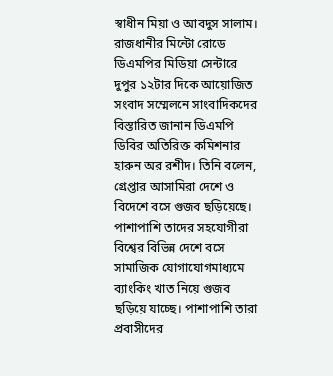স্বাধীন মিয়া ও আবদুস সালাম। রাজধানীর মিন্টো রোডে ডিএমপির মিডিয়া সেন্টারে দুপুর ১২টার দিকে আয়োজিত সংবাদ সম্মেলনে সাংবাদিকদের বিস্তারিত জানান ডিএমপি ডিবির অতিরিক্ত কমিশনার হারুন অর রশীদ। তিনি বলেন, গ্রেপ্তার আসামিরা দেশে ও বিদেশে বসে গুজব ছড়িয়েছে। পাশাপাশি তাদের সহযোগীরা বিশ্বের বিভিন্ন দেশে বসে সামাজিক যোগাযোগমাধ্যমে ব্যাংকিং খাত নিয়ে গুজব ছড়িয়ে যাচ্ছে। পাশাপাশি তারা প্রবাসীদের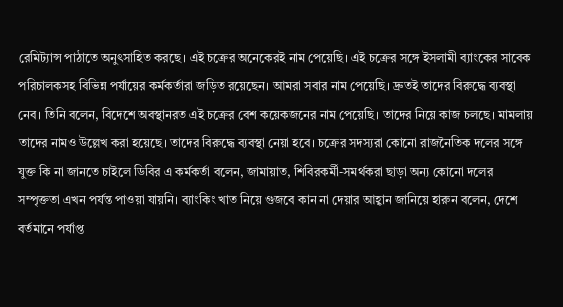রেমিট্যান্স পাঠাতে অনুৎসাহিত করছে। এই চক্রের অনেকেরই নাম পেয়েছি। এই চক্রের সঙ্গে ইসলামী ব্যাংকের সাবেক পরিচালকসহ বিভিন্ন পর্যায়ের কর্মকর্তারা জড়িত রয়েছেন। আমরা সবার নাম পেয়েছি। দ্রুতই তাদের বিরুদ্ধে ব্যবস্থা নেব। তিনি বলেন, বিদেশে অবস্থানরত এই চক্রের বেশ কয়েকজনের নাম পেয়েছি। তাদের নিয়ে কাজ চলছে। মামলায় তাদের নামও উল্লেখ করা হয়েছে। তাদের বিরুদ্ধে ব্যবস্থা নেয়া হবে। চক্রের সদস্যরা কোনো রাজনৈতিক দলের সঙ্গে যুক্ত কি না জানতে চাইলে ডিবির এ কর্মকর্তা বলেন, জামায়াত, শিবিরকর্মী-সমর্থকরা ছাড়া অন্য কোনো দলের সম্পৃক্ততা এখন পর্যন্ত পাওয়া যায়নি। ব্যাংকিং খাত নিয়ে গুজবে কান না দেয়ার আহ্বান জানিয়ে হারুন বলেন, দেশে বর্তমানে পর্যাপ্ত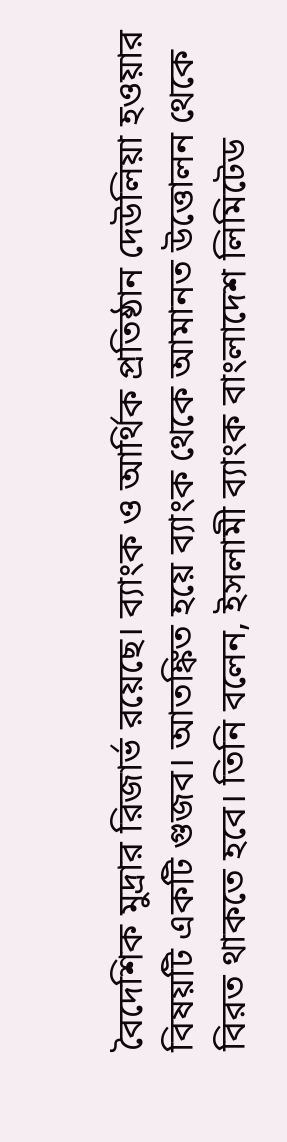বৈদেশিক মুদ্রার রিজার্ভ রয়েছে। ব্যাংক ও আর্থিক প্রতিষ্ঠান দেউলিয়া হওয়ার বিষয়টি একটি গুজব। আতঙ্কিত হয়ে ব্যাংক থেকে আমানত উত্তোলন থেকে বিরত থাকতে হবে। তিনি বলেন, ইসলামী ব্যাংক বাংলাদেশ লিমিটেড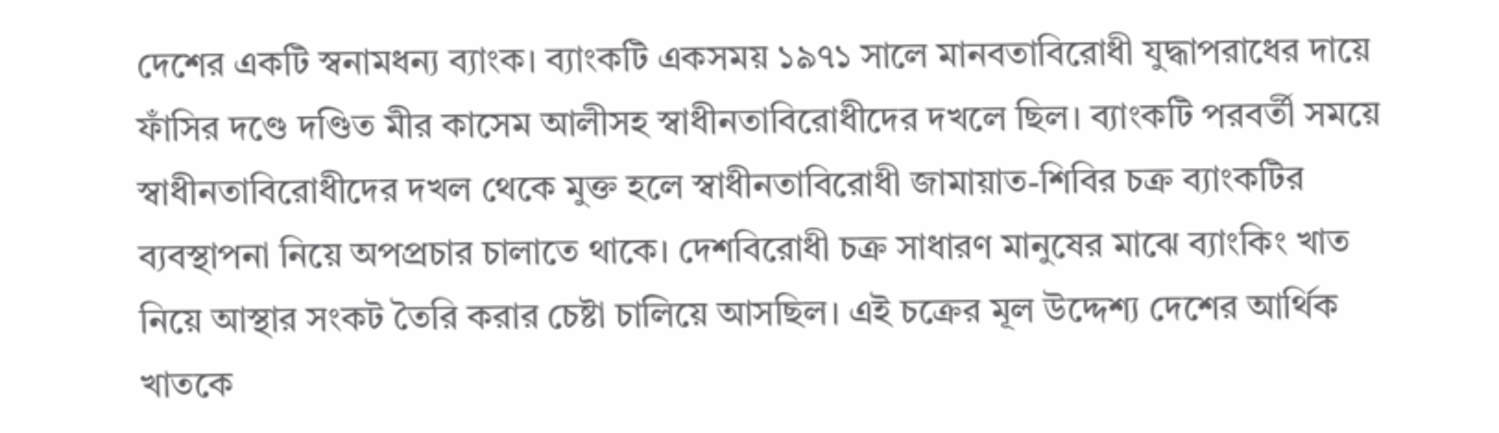দেশের একটি স্বনামধন্য ব্যাংক। ব্যাংকটি একসময় ১৯৭১ সালে মানবতাবিরোধী যুদ্ধাপরাধের দায়ে ফাঁসির দণ্ডে দণ্ডিত মীর কাসেম আলীসহ স্বাধীনতাবিরোধীদের দখলে ছিল। ব্যাংকটি পরবর্তী সময়ে স্বাধীনতাবিরোধীদের দখল থেকে মুক্ত হলে স্বাধীনতাবিরোধী জামায়াত-শিবির চক্র ব্যাংকটির ব্যবস্থাপনা নিয়ে অপপ্রচার চালাতে থাকে। দেশবিরোধী চক্র সাধারণ মানুষের মাঝে ব্যাংকিং খাত নিয়ে আস্থার সংকট তৈরি করার চেষ্টা চালিয়ে আসছিল। এই চক্রের মূল উদ্দেশ্য দেশের আর্থিক খাতকে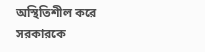অস্থিতিশীল করে সরকারকে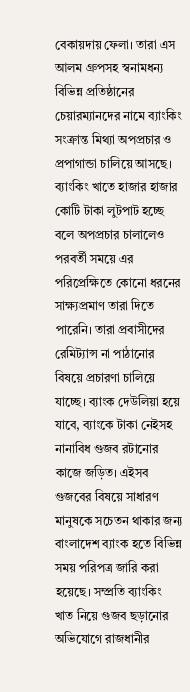বেকায়দায় ফেলা। তারা এস আলম গ্রুপসহ স্বনামধন্য বিভিন্ন প্রতিষ্ঠানের চেয়ারম্যানদের নামে ব্যাংকিং সংক্রান্ত মিথ্যা অপপ্রচার ও প্রপাগান্ডা চালিয়ে আসছে। ব্যাংকিং খাতে হাজার হাজার কোটি টাকা লুটপাট হচ্ছে বলে অপপ্রচার চালালেও পরবর্তী সময়ে এর পরিপ্রেক্ষিতে কোনো ধরনের সাক্ষ্যপ্রমাণ তারা দিতে পারেনি। তারা প্রবাসীদের রেমিট্যান্স না পাঠানোর বিষয়ে প্রচারণা চালিয়ে যাচ্ছে। ব্যাংক দেউলিয়া হয়ে যাবে, ব্যাংকে টাকা নেইসহ নানাবিধ গুজব রটানোর কাজে জড়িত। এইসব গুজবের বিষয়ে সাধারণ মানুষকে সচেতন থাকার জন্য বাংলাদেশ ব্যাংক হতে বিভিন্ন সময় পরিপত্র জারি করা হয়েছে। সম্প্রতি ব্যাংকিং খাত নিয়ে গুজব ছড়ানোর অভিযোগে রাজধানীর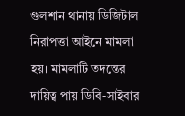গুলশান থানায় ডিজিটাল নিরাপত্তা আইনে মামলা হয়। মামলাটি তদন্তের দায়িত্ব পায় ডিবি-সাইবার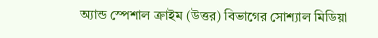অ্যান্ড স্পেশাল ক্রাইম (উত্তর) বিভাগের সোশ্যাল মিডিয়া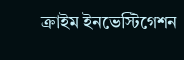ক্রাইম ইনভেস্টিগেশন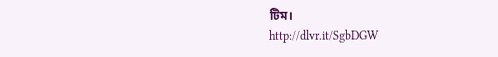টিম।
http://dlvr.it/SgbDGW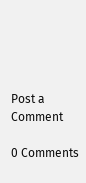Post a Comment

0 Comments